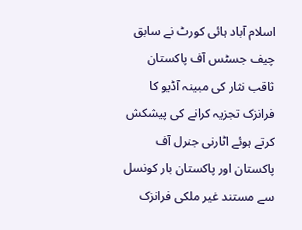اسلام آباد ہائی کورٹ نے سابق چیف جسٹس آف پاکستان ثاقب نثار کی مبینہ آڈیو کا فرانزک تجزیہ کرانے کی پیشکش کرتے ہوئے اٹارنی جنرل آف پاکستان اور پاکستان بار کونسل سے مستند غیر ملکی فرانزک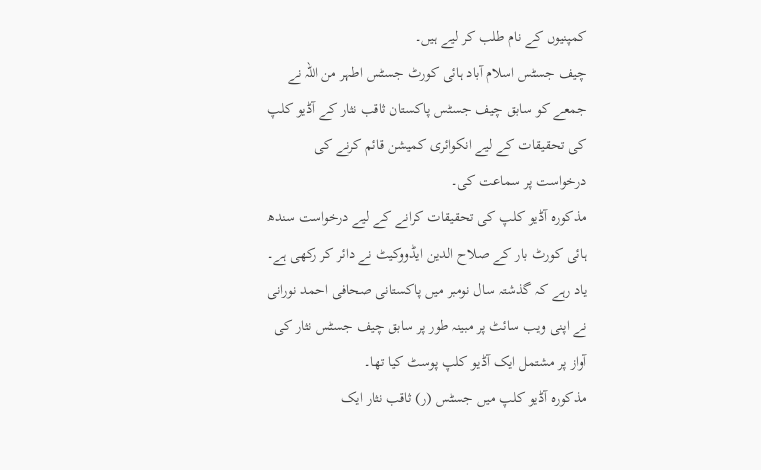کمپنیوں کے نام طلب کر لیے ہیں۔
چیف جسٹس اسلام آباد ہائی کورٹ جسٹس اطہر من اللہ نے جمعے کو سابق چیف جسٹس پاکستان ثاقب نثار کے آڈیو کلپ کی تحقیقات کے لیے انکوائری کمیشن قائم کرنے کی درخواست پر سماعت کی۔
مذکورہ آڈیو کلپ کی تحقیقات کرانے کے لیے درخواست سندھ ہائی کورٹ بار کے صلاح الدین ایڈووکیٹ نے دائر کر رکھی ہے۔
یاد رہے کہ گذشتہ سال نومبر میں پاکستانی صحافی احمد نورانی نے اپنی ویب سائٹ پر مبینہ طور پر سابق چیف جسٹس نثار کی آواز پر مشتمل ایک آڈیو کلپ پوسٹ کیا تھا۔
مذکورہ آڈیو کلپ میں جسٹس (ر) ثاقب نثار ایک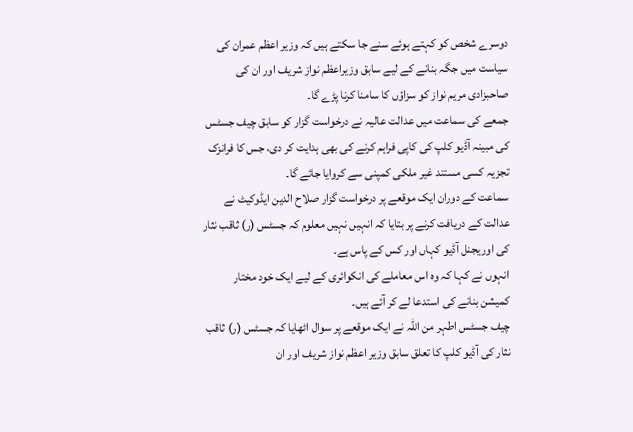دوسرے شخص کو کہتے ہوئے سنے جا سکتے ہیں کہ وزیر اعظم عمران کی سیاست میں جگہ بنانے کے لیے سابق وزیراعظم نواز شریف اور ان کی صاحبزادی مریم نواز کو سزاؤں کا سامنا کرنا پڑے گا۔
جمعے کی سماعت میں عدالت عالیہ نے درخواست گزار کو سابق چیف جسٹس کی مبینہ آڈیو کلپ کی کاپی فراہم کرنے کی بھی ہدایت کر دی، جس کا فرانزک تجزیہ کسی مستند غیر ملکی کمپنی سے کروایا جائے گا۔
سماعت کے دوران ایک موقعے پر درخواست گزار صلاح الدین ایڈوکیٹ نے عدالت کے دریافت کرنے پر بتایا کہ انہیں نہیں معلوم کہ جسٹس (ر) ثاقب نثار کی اوریجنل آڈیو کہاں اور کس کے پاس ہے۔
انہوں نے کہا کہ وہ اس معاملے کی انکوائری کے لیے ایک خود مختار کمیشن بنانے کی استدعا لے کر آئے ہیں۔
چیف جسٹس اطہر من اللہ نے ایک موقعے پر سوال اٹھایا کہ جسٹس (ر) ثاقب نثار کی آڈیو کلپ کا تعلق سابق وزیر اعظم نواز شریف اور ان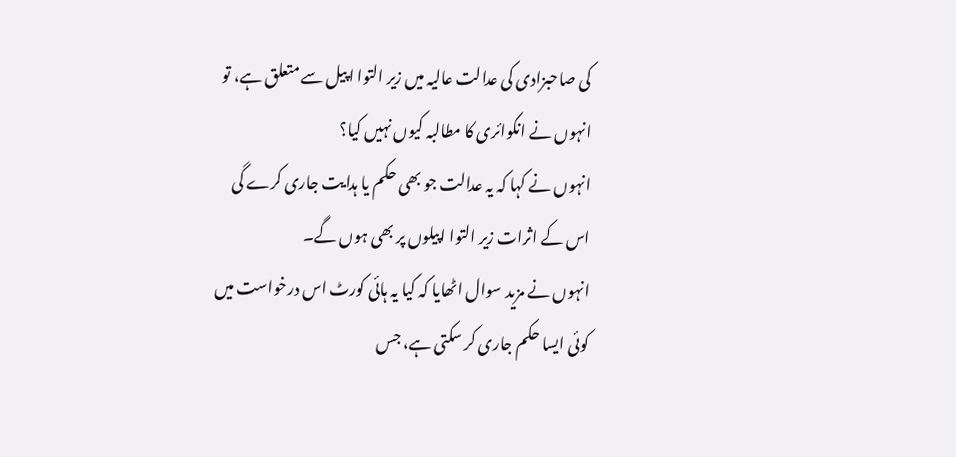کی صاحبزادی کی عدالت عالیہ میں زیر التوا اپیل سے متعلق ہے، تو انہوں نے انکوائری کا مطالبہ کیوں نہیں کیا؟
انہوں نے کہا کہ یہ عدالت جو بھی حکم یا ہدایت جاری کرے گی اس کے اثرات زیر التوا اپیلوں پر بھی ہوں گے۔
انہوں نے مزید سوال اٹھایا کہ کیا یہ ہائی کورٹ اس درخواست میں کوئی ایسا حکم جاری کر سکتی ہے، جس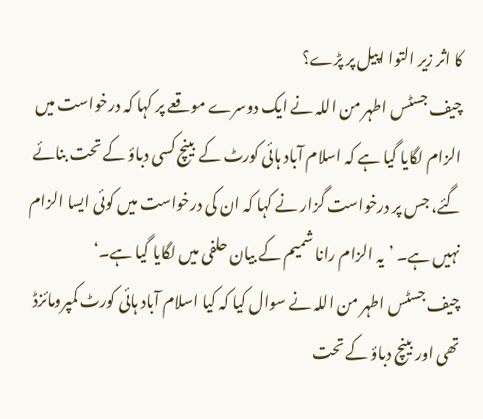کا اثر زیر التوا اپیل پر پڑے؟
چیف جسٹس اطہر من اللہ نے ایک دوسرے موقعے پر کہا کہ درخواست میں الزام لگایا گیا ہے کہ اسلام آباد ہائی کورٹ کے بینچ کسی دباؤ کے تحت بنائے گئے، جس پر درخواست گزار نے کہا کہ ان کی درخواست میں کوئی ایسا الزام نہیں ہے۔ ’یہ الزام رانا شمیم کے بیان حلفی میں لگایا گیا ہے۔‘
چیف جسٹس اطہر من اللہ نے سوال کیا کہ کیا اسلام آباد ہائی کورٹ کمپرومائزڈ تھی اور بینچ دباؤ کے تحت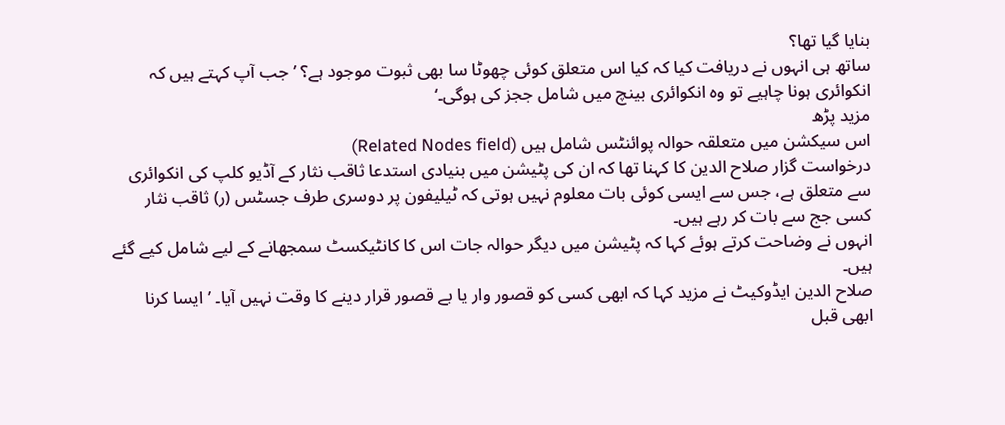بنایا گیا تھا؟
ساتھ ہی انہوں نے دریافت کیا کہ کیا اس متعلق کوئی چھوٹا سا بھی ثبوت موجود ہے؟ ’جب آپ کہتے ہیں کہ انکوائری ہونا چاہیے تو وہ انکوائری بینچ میں شامل ججز کی ہوگی۔‘
مزید پڑھ
اس سیکشن میں متعلقہ حوالہ پوائنٹس شامل ہیں (Related Nodes field)
درخواست گزار صلاح الدین کا کہنا تھا کہ ان کی پٹیشن میں بنیادی استدعا ثاقب نثار کے آڈیو کلپ کی انکوائری سے متعلق ہے، جس سے ایسی کوئی بات معلوم نہیں ہوتی کہ ٹیلیفون پر دوسری طرف جسٹس (ر) ثاقب نثار کسی جج سے بات کر رہے ہیں۔
انہوں نے وضاحت کرتے ہوئے کہا کہ پٹیشن میں دیگر حوالہ جات اس کا کانٹیکسٹ سمجھانے کے لیے شامل کیے گئے ہیں۔
صلاح الدین ایڈوکیٹ نے مزید کہا کہ ابھی کسی کو قصور وار یا بے قصور قرار دینے کا وقت نہیں آیا۔ ’ایسا کرنا ابھی قبل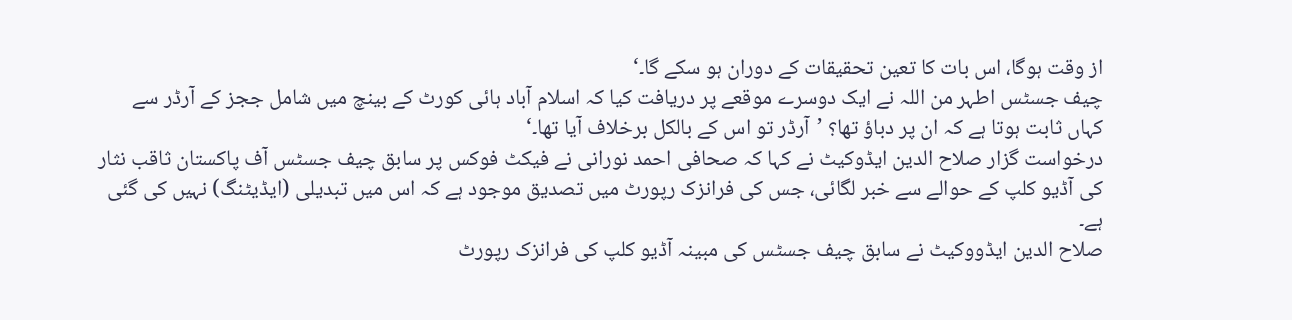از وقت ہوگا، اس بات کا تعین تحقیقات کے دوران ہو سکے گا۔‘
چیف جسٹس اطہر من اللہ نے ایک دوسرے موقعے پر دریافت کیا کہ اسلام آباد ہائی کورٹ کے بینچ میں شامل ججز کے آرڈر سے کہاں ثابت ہوتا ہے کہ ان پر دباؤ تھا؟ ’آرڈر تو اس کے بالکل برخلاف آیا تھا۔‘
درخواست گزار صلاح الدین ایڈوکیٹ نے کہا کہ صحافی احمد نورانی نے فیکٹ فوکس پر سابق چیف جسٹس آف پاکستان ثاقب نثار کی آڈیو کلپ کے حوالے سے خبر لگائی، جس کی فرانزک رپورٹ میں تصدیق موجود ہے کہ اس میں تبدیلی (ایڈیٹنگ) نہیں کی گئی ہے۔
صلاح الدین ایڈووکیٹ نے سابق چیف جسٹس کی مبینہ آڈیو کلپ کی فرانزک رپورٹ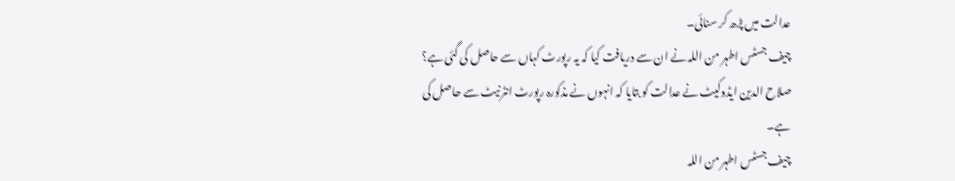عدالت میں پڑھ کر سنائی۔
چیف جسٹس اطہر من اللہ نے ان سے دریافت کیا کہ یہ رپورٹ کہاں سے حاصل کی گئی ہے؟
صلاح الدین ایڈوکیٹ نے عدالت کو بتایا کہ انہوں نے مذکورہ رپورٹ انٹرنیٹ سے حاصل کی ہے۔
چیف جسٹس اطہر من اللہ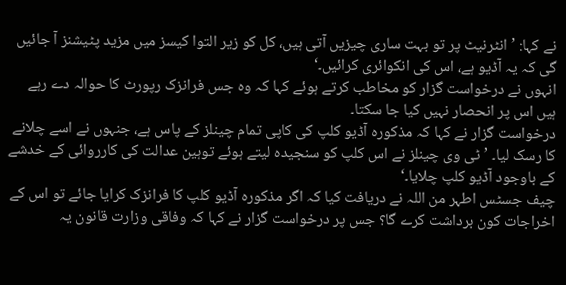نے کہا: ’انٹرنیٹ پر تو بہت ساری چیزیں آتی ہیں، کل کو زیر التوا کیسز میں مزید پٹیشنز آ جائیں گی کہ یہ آڈیو ہے، اس کی انکوائری کرائیں۔‘
انہوں نے درخواست گزار کو مخاطب کرتے ہوئے کہا کہ وہ جس فرانزک رپورٹ کا حوالہ دے رہے ہیں اس پر انحصار نہیں کیا جا سکتا۔
درخواست گزار نے کہا کہ مذکورہ آڈیو کلپ کی کاپی تمام چینلز کے پاس ہے، جنہوں نے اسے چلانے کا رسک لیا۔ ’ٹی وی چینلز نے اس کلپ کو سنجیدہ لیتے ہوئے توہین عدالت کی کارروائی کے خدشے کے باوجود آڈیو کلپ چلایا۔‘
چیف جسٹس اطہر من اللہ نے دریافت کیا کہ اگر مذکورہ آڈیو کلپ کا فرانزک کرایا جائے تو اس کے اخراجات کون برداشت کرے گا؟ جس پر درخواست گزار نے کہا کہ وفاقی وزارت قانون یہ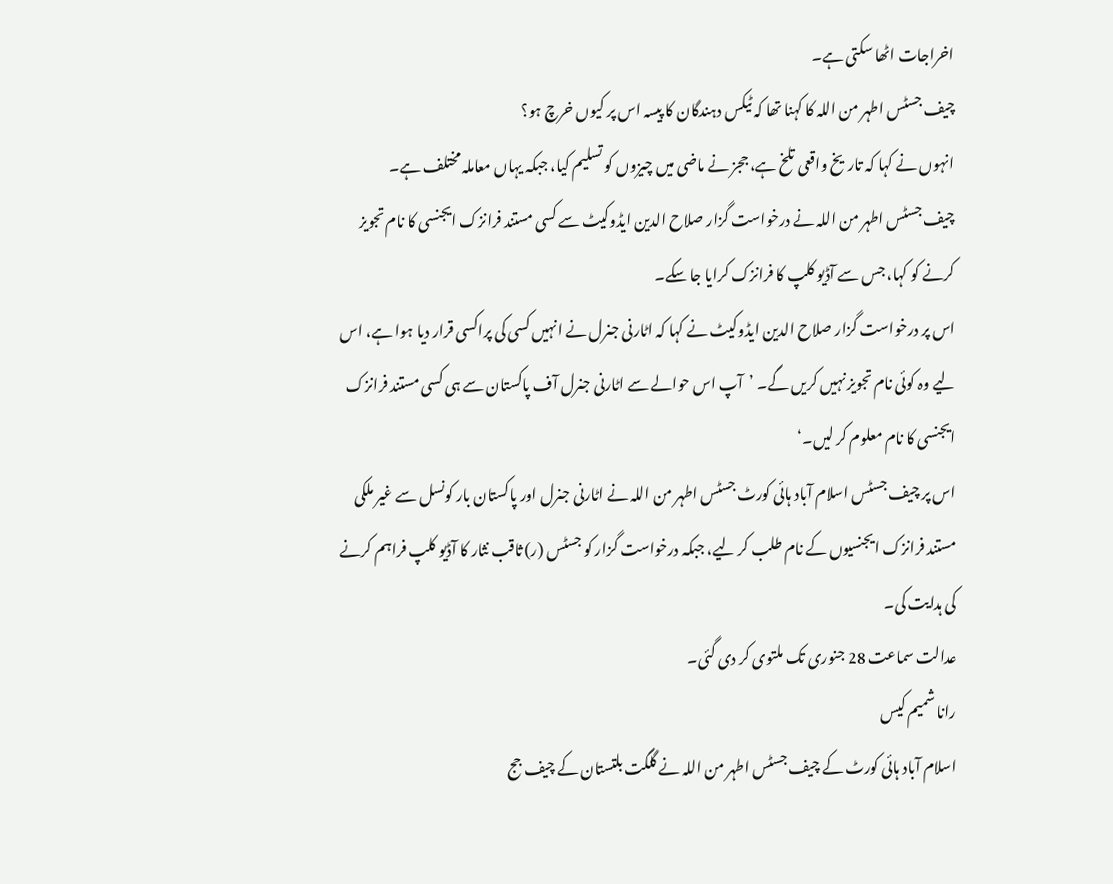اخراجات اٹھا سکتی ہے۔
چیف جسٹس اطہر من اللہ کا کہنا تھا کہ ٹیکس دہندگان کا پیسہ اس پر کیوں خرچ ہو؟
انہوں نے کہا کہ تاریخ واقعی تلخ ہے، ججز نے ماضی میں چیزوں کو تسلیم کیا، جبکہ یہاں معاملہ مختلف ہے۔
چیف جسٹس اطہر من اللہ نے درخواست گزار صلاح الدین ایڈوکیٹ سے کسی مستند فرانزک ایجنسی کا نام تجویز کرنے کو کہا، جس سے آڈیو کلپ کا فرانزک کرایا جا سکے۔
اس پر درخواست گزار صلاح الدین ایڈوکیٹ نے کہا کہ اٹارنی جنرل نے انہیں کسی کی پراکسی قرار دیا ہوا ہے، اس لیے وہ کوئی نام تجویز نہیں کریں گے۔ ’آپ اس حوالے سے اٹارنی جنرل آف پاکستان سے ہی کسی مستند فرانزک ایجنسی کا نام معلوم کر لیں۔‘
اس پر چیف جسٹس اسلام آباد ہائی کورٹ جسٹس اطہر من اللہ نے اٹارنی جنرل اور پاکستان بار کونسل سے غیر ملکی مستند فرانزک ایجنسیوں کے نام طلب کر لیے، جبکہ درخواست گزار کو جسٹس (ر) ثاقب نثار کا آڈیو کلپ فراہم کرنے کی ہدایت کی۔
عدالت سماعت 28 جنوری تک ملتوی کر دی گئی۔
رانا شمیم کیس
اسلام آباد ہائی کورٹ کے چیف جسٹس اطہر من اللہ نے گلگت بلتستان کے چیف جج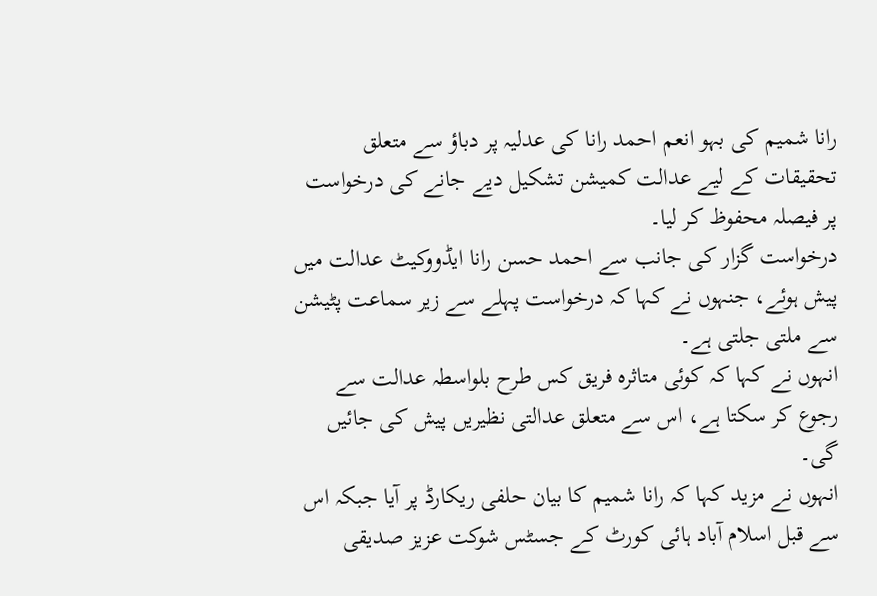رانا شمیم کی بہو انعم احمد رانا کی عدلیہ پر دباؤ سے متعلق تحقیقات کے لیے عدالت کمیشن تشکیل دیے جانے کی درخواست پر فیصلہ محفوظ کر لیا۔
درخواست گزار کی جانب سے احمد حسن رانا ایڈووکیٹ عدالت میں پیش ہوئے، جنہوں نے کہا کہ درخواست پہلے سے زیر سماعت پٹیشن سے ملتی جلتی ہے۔
انہوں نے کہا کہ کوئی متاثرہ فریق کس طرح بلواسطہ عدالت سے رجوع کر سکتا ہے، اس سے متعلق عدالتی نظیریں پیش کی جائیں گی۔
انہوں نے مزید کہا کہ رانا شمیم کا بیان حلفی ریکارڈ پر آیا جبکہ اس سے قبل اسلام آباد ہائی کورٹ کے جسٹس شوکت عزیز صدیقی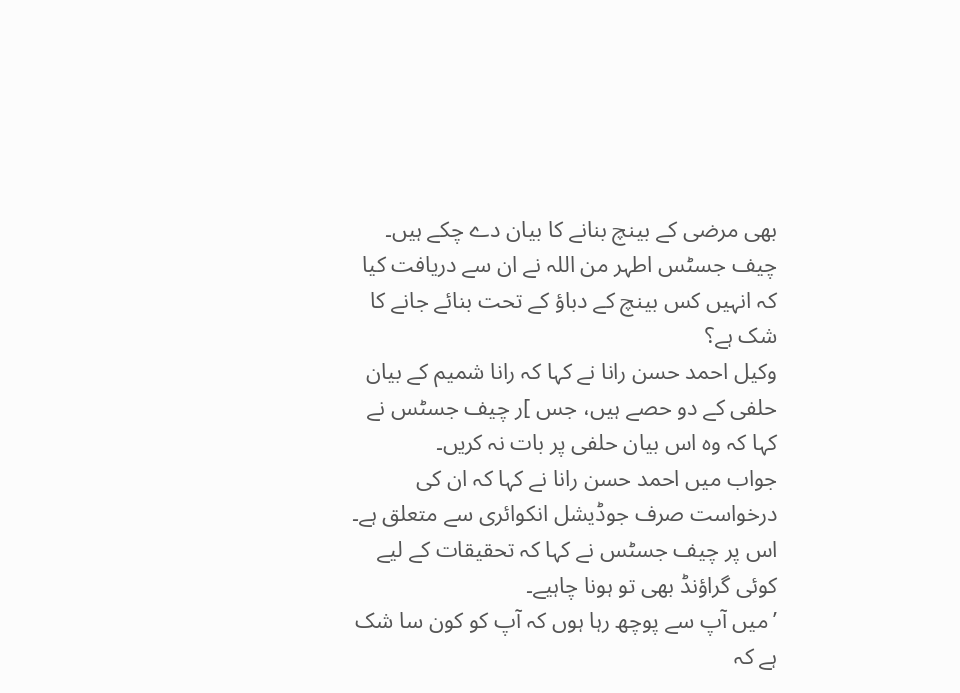بھی مرضی کے بینچ بنانے کا بیان دے چکے ہیں۔
چیف جسٹس اطہر من اللہ نے ان سے دریافت کیا کہ انہیں کس بینچ کے دباؤ کے تحت بنائے جانے کا شک ہے؟
وکیل احمد حسن رانا نے کہا کہ رانا شمیم کے بیان حلفی کے دو حصے ہیں، جس ]ر چیف جسٹس نے کہا کہ وہ اس بیان حلفی پر بات نہ کریں۔
جواب میں احمد حسن رانا نے کہا کہ ان کی درخواست صرف جوڈیشل انکوائری سے متعلق ہے۔
اس پر چیف جسٹس نے کہا کہ تحقیقات کے لیے کوئی گراؤنڈ بھی تو ہونا چاہیے۔
’میں آپ سے پوچھ رہا ہوں کہ آپ کو کون سا شک ہے کہ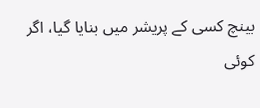بینچ کسی کے پریشر میں بنایا گیا، اگر کوئی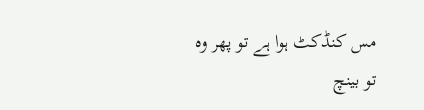مس کنڈکٹ ہوا ہے تو پھر وہ تو بینچ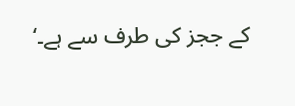کے ججز کی طرف سے ہے۔‘